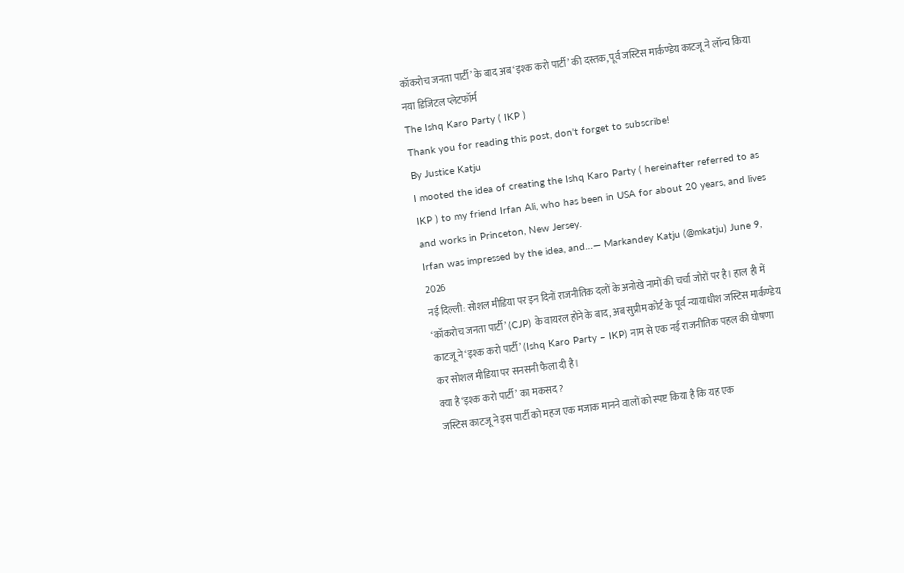कॉकरोच जनता पार्टी’ के बाद अब ‘इश्क करो पार्टी’ की दस्तक, पूर्व जस्टिस मार्कण्डेय काटजू ने लॉन्च किया नया डिजिटल प्लेटफॉर्म
The Ishq Karo Party ( IKP )
Thank you for reading this post, don't forget to subscribe!
By Justice Katju
I mooted the idea of creating the Ishq Karo Party ( hereinafter referred to as IKP ) to my friend Irfan Ali, who has been in USA for about 20 years, and lives and works in Princeton, New Jersey.
Irfan was impressed by the idea, and…— Markandey Katju (@mkatju) June 9, 2026
नई दिल्ली: सोशल मीडिया पर इन दिनों राजनीतिक दलों के अनोखे नामों की चर्चा जोरों पर है। हाल ही में ‘कॉकरोच जनता पार्टी’ (CJP) के वायरल होने के बाद, अब सुप्रीम कोर्ट के पूर्व न्यायाधीश जस्टिस मार्कण्डेय काटजू ने ‘इश्क करो पार्टी’ (Ishq Karo Party – IKP) नाम से एक नई राजनीतिक पहल की घोषणा कर सोशल मीडिया पर सनसनी फैला दी है।
क्या है ‘इश्क करो पार्टी’ का मकसद?
जस्टिस काटजू ने इस पार्टी को महज एक मजाक मानने वालों को स्पष्ट किया है कि यह एक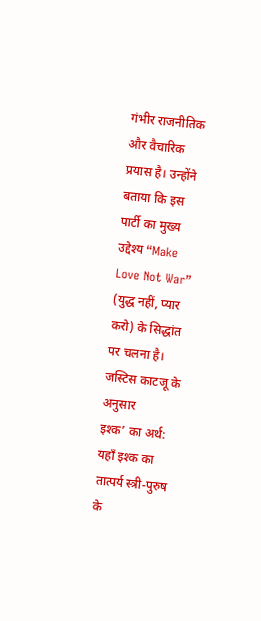गंभीर राजनीतिक और वैचारिक प्रयास है। उन्होंने बताया कि इस पार्टी का मुख्य उद्देश्य “Make Love Not War” (युद्ध नहीं, प्यार करो) के सिद्धांत पर चलना है।
जस्टिस काटजू के अनुसार
इश्क’ का अर्थ: यहाँ इश्क का तात्पर्य स्त्री-पुरुष के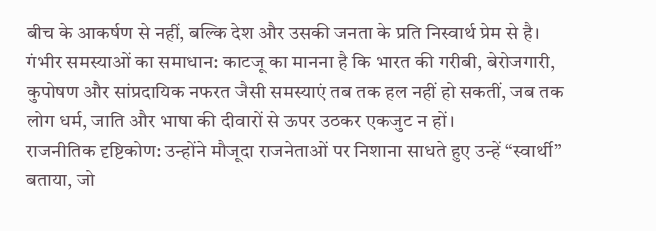बीच के आकर्षण से नहीं, बल्कि देश और उसकी जनता के प्रति निस्वार्थ प्रेम से है।
गंभीर समस्याओं का समाधान: काटजू का मानना है कि भारत की गरीबी, बेरोजगारी, कुपोषण और सांप्रदायिक नफरत जैसी समस्याएं तब तक हल नहीं हो सकतीं, जब तक लोग धर्म, जाति और भाषा की दीवारों से ऊपर उठकर एकजुट न हों।
राजनीतिक दृष्टिकोण: उन्होंने मौजूदा राजनेताओं पर निशाना साधते हुए उन्हें “स्वार्थी” बताया, जो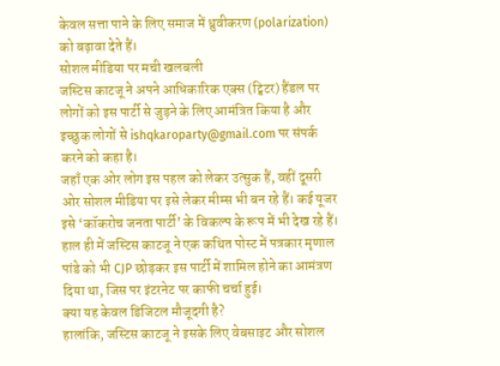केवल सत्ता पाने के लिए समाज में ध्रुवीकरण (polarization) को बढ़ावा देते हैं।
सोशल मीडिया पर मची खलबली
जस्टिस काटजू ने अपने आधिकारिक एक्स (ट्विटर) हैंडल पर लोगों को इस पार्टी से जुड़ने के लिए आमंत्रित किया है और इच्छुक लोगों से ishqkaroparty@gmail.com पर संपर्क करने को कहा है।
जहाँ एक ओर लोग इस पहल को लेकर उत्सुक हैं, वहीं दूसरी ओर सोशल मीडिया पर इसे लेकर मीम्स भी बन रहे हैं। कई यूजर इसे ‘कॉकरोच जनता पार्टी’ के विकल्प के रूप में भी देख रहे हैं। हाल ही में जस्टिस काटजू ने एक कथित पोस्ट में पत्रकार मृणाल पांडे को भी CJP छोड़कर इस पार्टी में शामिल होने का आमंत्रण दिया था, जिस पर इंटरनेट पर काफी चर्चा हुई।
क्या यह केवल डिजिटल मौजूदगी है?
हालांकि, जस्टिस काटजू ने इसके लिए वेबसाइट और सोशल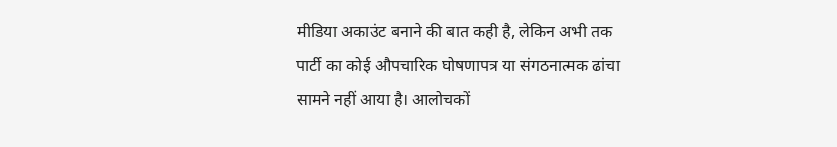मीडिया अकाउंट बनाने की बात कही है, लेकिन अभी तक पार्टी का कोई औपचारिक घोषणापत्र या संगठनात्मक ढांचा सामने नहीं आया है। आलोचकों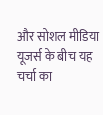और सोशल मीडिया यूजर्स के बीच यह चर्चा का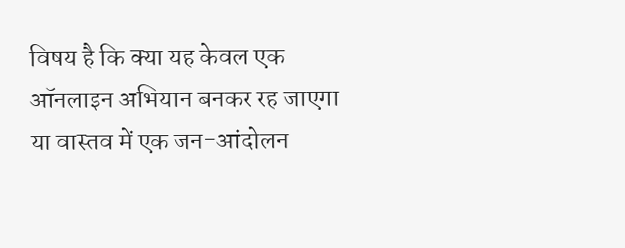विषय है कि क्या यह केवल एक ऑनलाइन अभियान बनकर रह जाएगा या वास्तव में एक जन-आंदोलन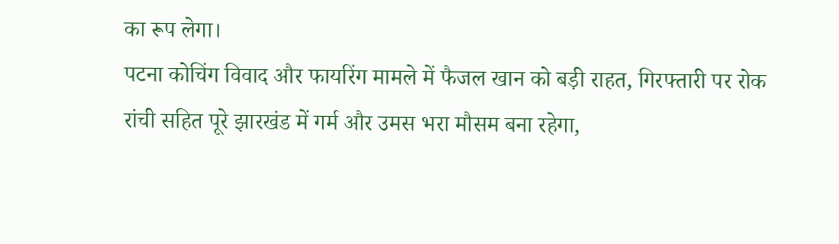का रूप लेगा।
पटना कोचिंग विवाद और फायरिंग मामले में फैजल खान को बड़ी राहत, गिरफ्तारी पर रोक
रांची सहित पूरे झारखंड में गर्म और उमस भरा मौसम बना रहेगा,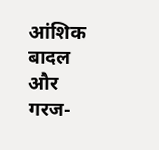आंशिक बादल और गरज-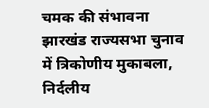चमक की संभावना
झारखंड राज्यसभा चुनाव में त्रिकोणीय मुकाबला, निर्दलीय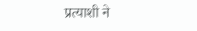प्रत्याशी ने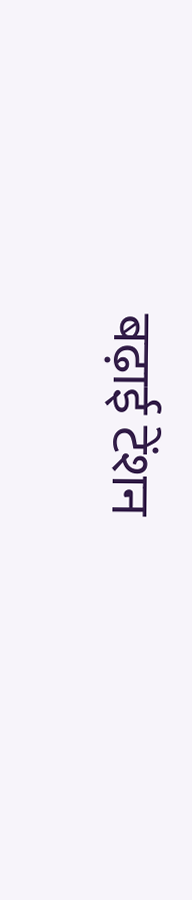बढ़ाई टेंशन